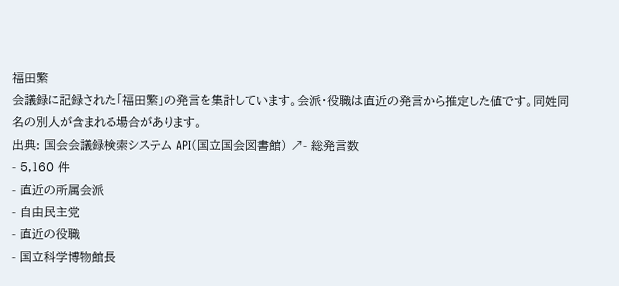福田繁
会議録に記録された「福田繁」の発言を集計しています。会派・役職は直近の発言から推定した値です。同姓同名の別人が含まれる場合があります。
出典: 国会会議録検索システム API(国立国会図書館) ↗- 総発言数
- 5,160 件
- 直近の所属会派
- 自由民主党
- 直近の役職
- 国立科学博物館長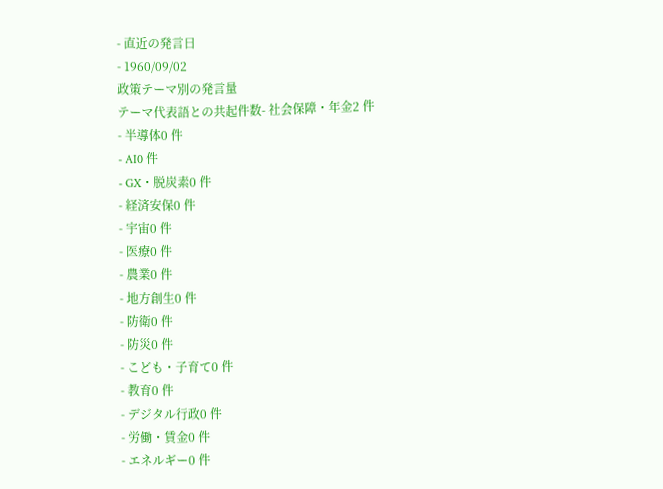- 直近の発言日
- 1960/09/02
政策テーマ別の発言量
テーマ代表語との共起件数- 社会保障・年金2 件
- 半導体0 件
- AI0 件
- GX・脱炭素0 件
- 経済安保0 件
- 宇宙0 件
- 医療0 件
- 農業0 件
- 地方創生0 件
- 防衛0 件
- 防災0 件
- こども・子育て0 件
- 教育0 件
- デジタル行政0 件
- 労働・賃金0 件
- エネルギー0 件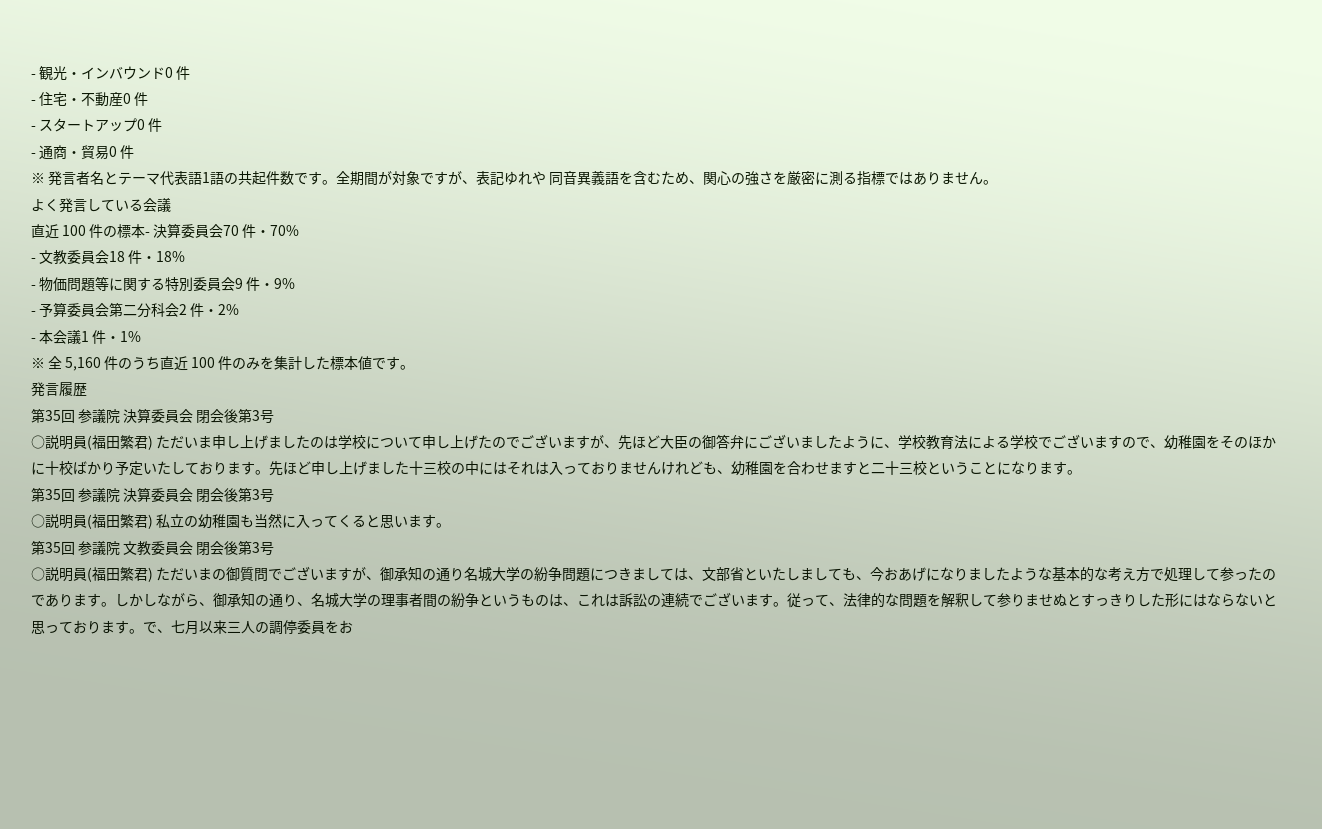- 観光・インバウンド0 件
- 住宅・不動産0 件
- スタートアップ0 件
- 通商・貿易0 件
※ 発言者名とテーマ代表語1語の共起件数です。全期間が対象ですが、表記ゆれや 同音異義語を含むため、関心の強さを厳密に測る指標ではありません。
よく発言している会議
直近 100 件の標本- 決算委員会70 件・70%
- 文教委員会18 件・18%
- 物価問題等に関する特別委員会9 件・9%
- 予算委員会第二分科会2 件・2%
- 本会議1 件・1%
※ 全 5,160 件のうち直近 100 件のみを集計した標本値です。
発言履歴
第35回 参議院 決算委員会 閉会後第3号
○説明員(福田繁君) ただいま申し上げましたのは学校について申し上げたのでございますが、先ほど大臣の御答弁にございましたように、学校教育法による学校でございますので、幼稚園をそのほかに十校ばかり予定いたしております。先ほど申し上げました十三校の中にはそれは入っておりませんけれども、幼稚園を合わせますと二十三校ということになります。
第35回 参議院 決算委員会 閉会後第3号
○説明員(福田繁君) 私立の幼稚園も当然に入ってくると思います。
第35回 参議院 文教委員会 閉会後第3号
○説明員(福田繁君) ただいまの御質問でございますが、御承知の通り名城大学の紛争問題につきましては、文部省といたしましても、今おあげになりましたような基本的な考え方で処理して参ったのであります。しかしながら、御承知の通り、名城大学の理事者間の紛争というものは、これは訴訟の連続でございます。従って、法律的な問題を解釈して参りませぬとすっきりした形にはならないと思っております。で、七月以来三人の調停委員をお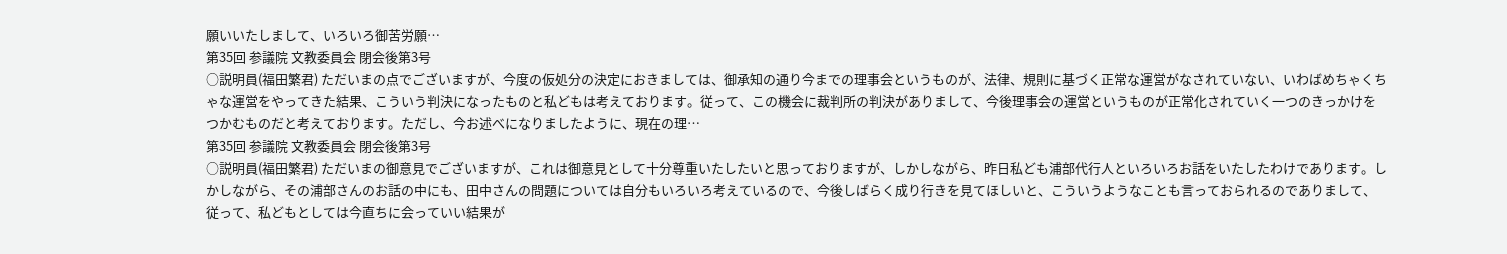願いいたしまして、いろいろ御苦労願…
第35回 参議院 文教委員会 閉会後第3号
○説明員(福田繁君) ただいまの点でございますが、今度の仮処分の決定におきましては、御承知の通り今までの理事会というものが、法律、規則に基づく正常な運営がなされていない、いわばめちゃくちゃな運営をやってきた結果、こういう判決になったものと私どもは考えております。従って、この機会に裁判所の判決がありまして、今後理事会の運営というものが正常化されていく一つのきっかけをつかむものだと考えております。ただし、今お述べになりましたように、現在の理…
第35回 参議院 文教委員会 閉会後第3号
○説明員(福田繁君) ただいまの御意見でございますが、これは御意見として十分尊重いたしたいと思っておりますが、しかしながら、昨日私ども浦部代行人といろいろお話をいたしたわけであります。しかしながら、その浦部さんのお話の中にも、田中さんの問題については自分もいろいろ考えているので、今後しばらく成り行きを見てほしいと、こういうようなことも言っておられるのでありまして、従って、私どもとしては今直ちに会っていい結果が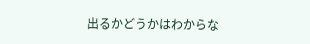出るかどうかはわからな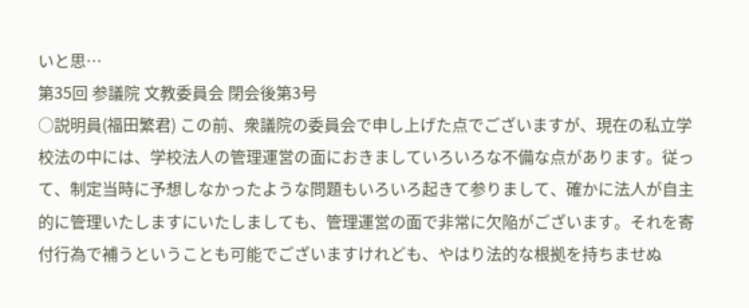いと思…
第35回 参議院 文教委員会 閉会後第3号
○説明員(福田繁君) この前、衆議院の委員会で申し上げた点でございますが、現在の私立学校法の中には、学校法人の管理運営の面におきましていろいろな不備な点があります。従って、制定当時に予想しなかったような問題もいろいろ起きて参りまして、確かに法人が自主的に管理いたしますにいたしましても、管理運営の面で非常に欠陥がございます。それを寄付行為で補うということも可能でございますけれども、やはり法的な根拠を持ちませぬ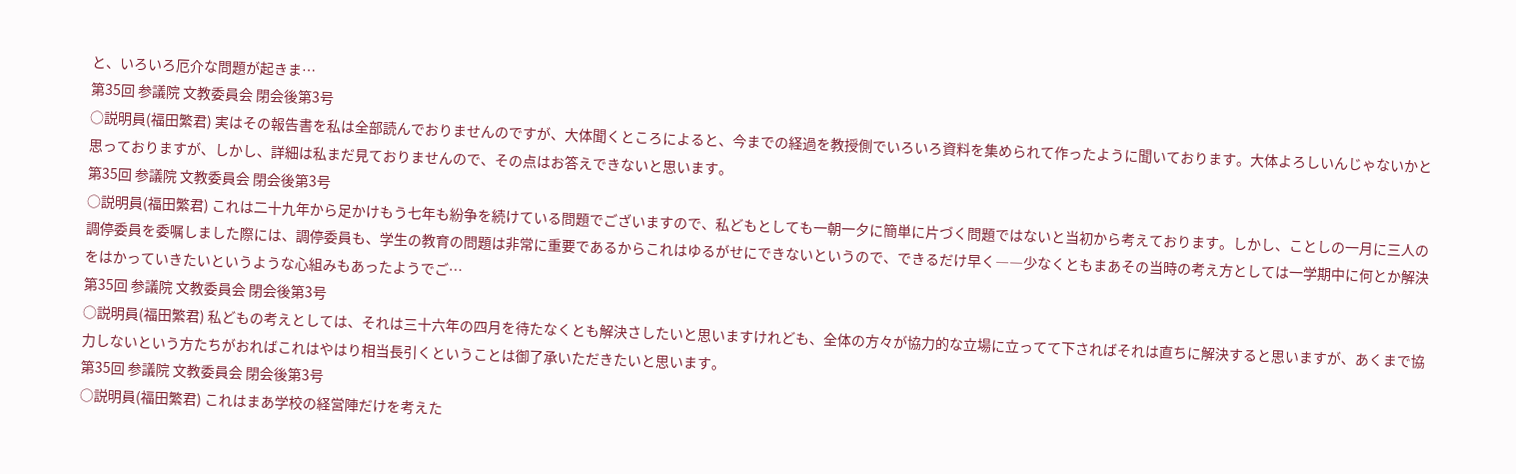と、いろいろ厄介な問題が起きま…
第35回 参議院 文教委員会 閉会後第3号
○説明員(福田繁君) 実はその報告書を私は全部読んでおりませんのですが、大体聞くところによると、今までの経過を教授側でいろいろ資料を集められて作ったように聞いております。大体よろしいんじゃないかと思っておりますが、しかし、詳細は私まだ見ておりませんので、その点はお答えできないと思います。
第35回 参議院 文教委員会 閉会後第3号
○説明員(福田繁君) これは二十九年から足かけもう七年も紛争を続けている問題でございますので、私どもとしても一朝一夕に簡単に片づく問題ではないと当初から考えております。しかし、ことしの一月に三人の調停委員を委嘱しました際には、調停委員も、学生の教育の問題は非常に重要であるからこれはゆるがせにできないというので、できるだけ早く――少なくともまあその当時の考え方としては一学期中に何とか解決をはかっていきたいというような心組みもあったようでご…
第35回 参議院 文教委員会 閉会後第3号
○説明員(福田繁君) 私どもの考えとしては、それは三十六年の四月を待たなくとも解決さしたいと思いますけれども、全体の方々が協力的な立場に立ってて下さればそれは直ちに解決すると思いますが、あくまで協力しないという方たちがおればこれはやはり相当長引くということは御了承いただきたいと思います。
第35回 参議院 文教委員会 閉会後第3号
○説明員(福田繁君) これはまあ学校の経営陣だけを考えた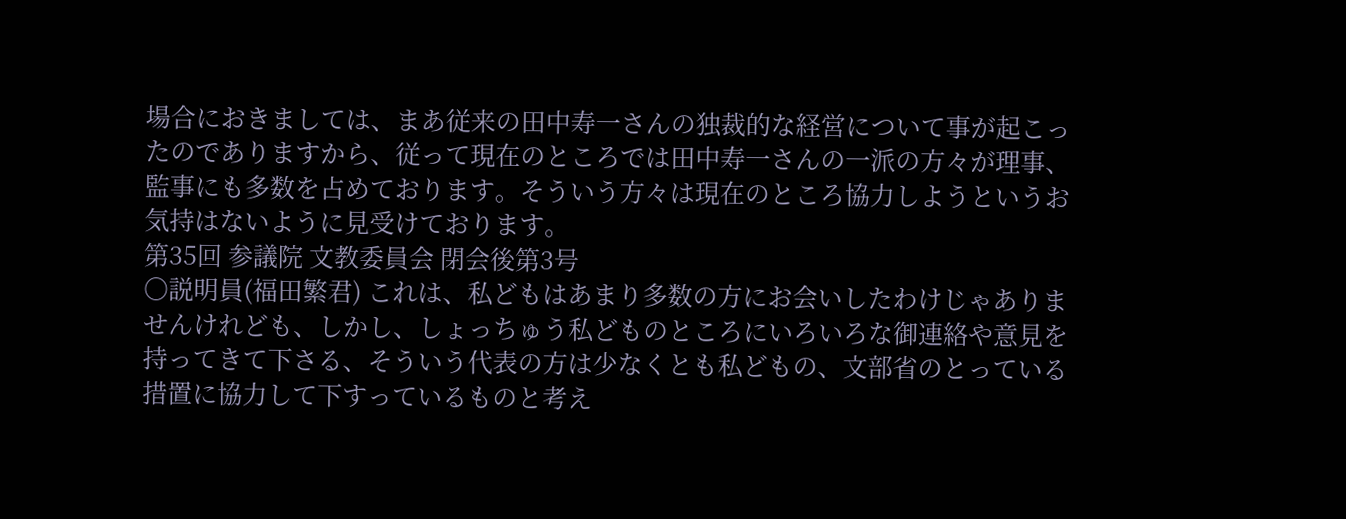場合におきましては、まあ従来の田中寿一さんの独裁的な経営について事が起こったのでありますから、従って現在のところでは田中寿一さんの一派の方々が理事、監事にも多数を占めております。そういう方々は現在のところ協力しようというお気持はないように見受けております。
第35回 参議院 文教委員会 閉会後第3号
○説明員(福田繁君) これは、私どもはあまり多数の方にお会いしたわけじゃありませんけれども、しかし、しょっちゅう私どものところにいろいろな御連絡や意見を持ってきて下さる、そういう代表の方は少なくとも私どもの、文部省のとっている措置に協力して下すっているものと考え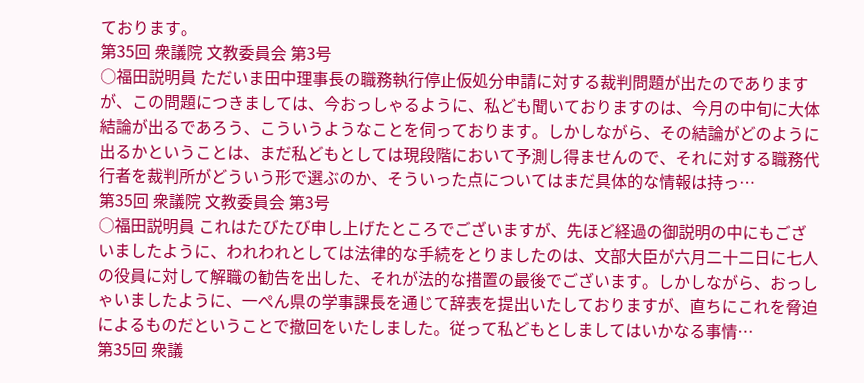ております。
第35回 衆議院 文教委員会 第3号
○福田説明員 ただいま田中理事長の職務執行停止仮処分申請に対する裁判問題が出たのでありますが、この問題につきましては、今おっしゃるように、私ども聞いておりますのは、今月の中旬に大体結論が出るであろう、こういうようなことを伺っております。しかしながら、その結論がどのように出るかということは、まだ私どもとしては現段階において予測し得ませんので、それに対する職務代行者を裁判所がどういう形で選ぶのか、そういった点についてはまだ具体的な情報は持っ…
第35回 衆議院 文教委員会 第3号
○福田説明員 これはたびたび申し上げたところでございますが、先ほど経過の御説明の中にもございましたように、われわれとしては法律的な手続をとりましたのは、文部大臣が六月二十二日に七人の役員に対して解職の勧告を出した、それが法的な措置の最後でございます。しかしながら、おっしゃいましたように、一ぺん県の学事課長を通じて辞表を提出いたしておりますが、直ちにこれを脅迫によるものだということで撤回をいたしました。従って私どもとしましてはいかなる事情…
第35回 衆議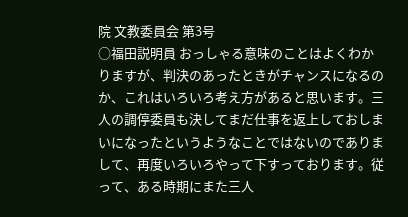院 文教委員会 第3号
○福田説明員 おっしゃる意味のことはよくわかりますが、判決のあったときがチャンスになるのか、これはいろいろ考え方があると思います。三人の調停委員も決してまだ仕事を返上しておしまいになったというようなことではないのでありまして、再度いろいろやって下すっております。従って、ある時期にまた三人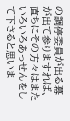の調停委員が出る幕が出て参りますれば、直ちにその方々はまたいろいろあっせんをして下さると思いま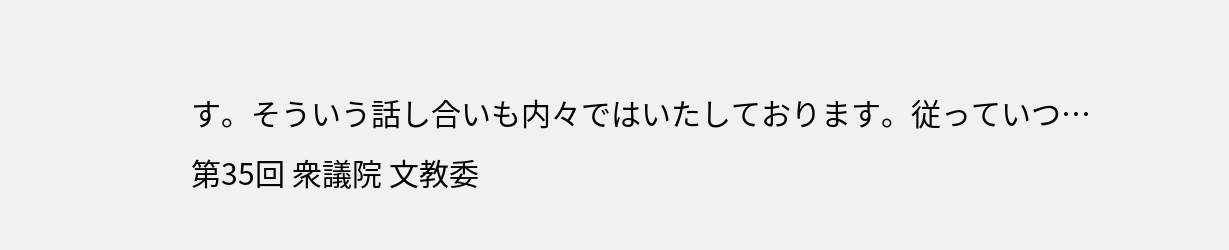す。そういう話し合いも内々ではいたしております。従っていつ…
第35回 衆議院 文教委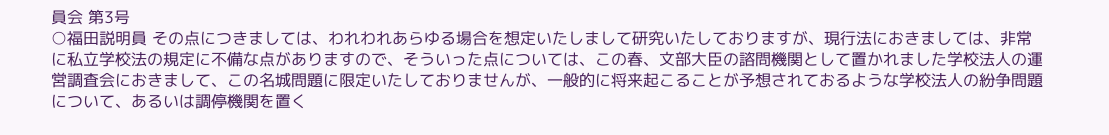員会 第3号
○福田説明員 その点につきましては、われわれあらゆる場合を想定いたしまして研究いたしておりますが、現行法におきましては、非常に私立学校法の規定に不備な点がありますので、そういった点については、この春、文部大臣の諮問機関として置かれました学校法人の運営調査会におきまして、この名城問題に限定いたしておりませんが、一般的に将来起こることが予想されておるような学校法人の紛争問題について、あるいは調停機関を置く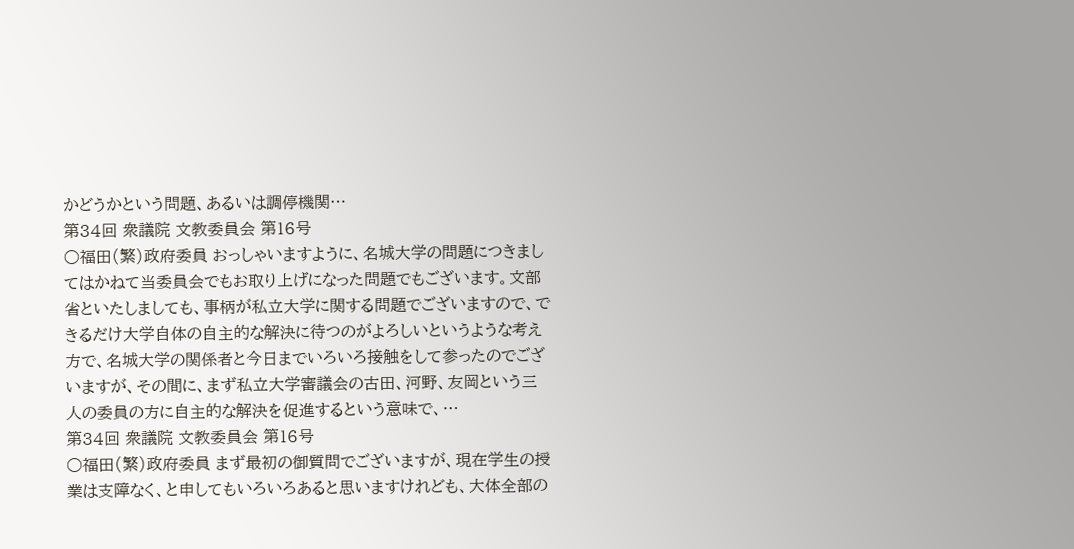かどうかという問題、あるいは調停機関…
第34回 衆議院 文教委員会 第16号
○福田(繁)政府委員 おっしゃいますように、名城大学の問題につきましてはかねて当委員会でもお取り上げになった問題でもございます。文部省といたしましても、事柄が私立大学に関する問題でございますので、できるだけ大学自体の自主的な解決に待つのがよろしいというような考え方で、名城大学の関係者と今日までいろいろ接触をして参ったのでございますが、その間に、まず私立大学審議会の古田、河野、友岡という三人の委員の方に自主的な解決を促進するという意味で、…
第34回 衆議院 文教委員会 第16号
○福田(繁)政府委員 まず最初の御質問でございますが、現在学生の授業は支障なく、と申してもいろいろあると思いますけれども、大体全部の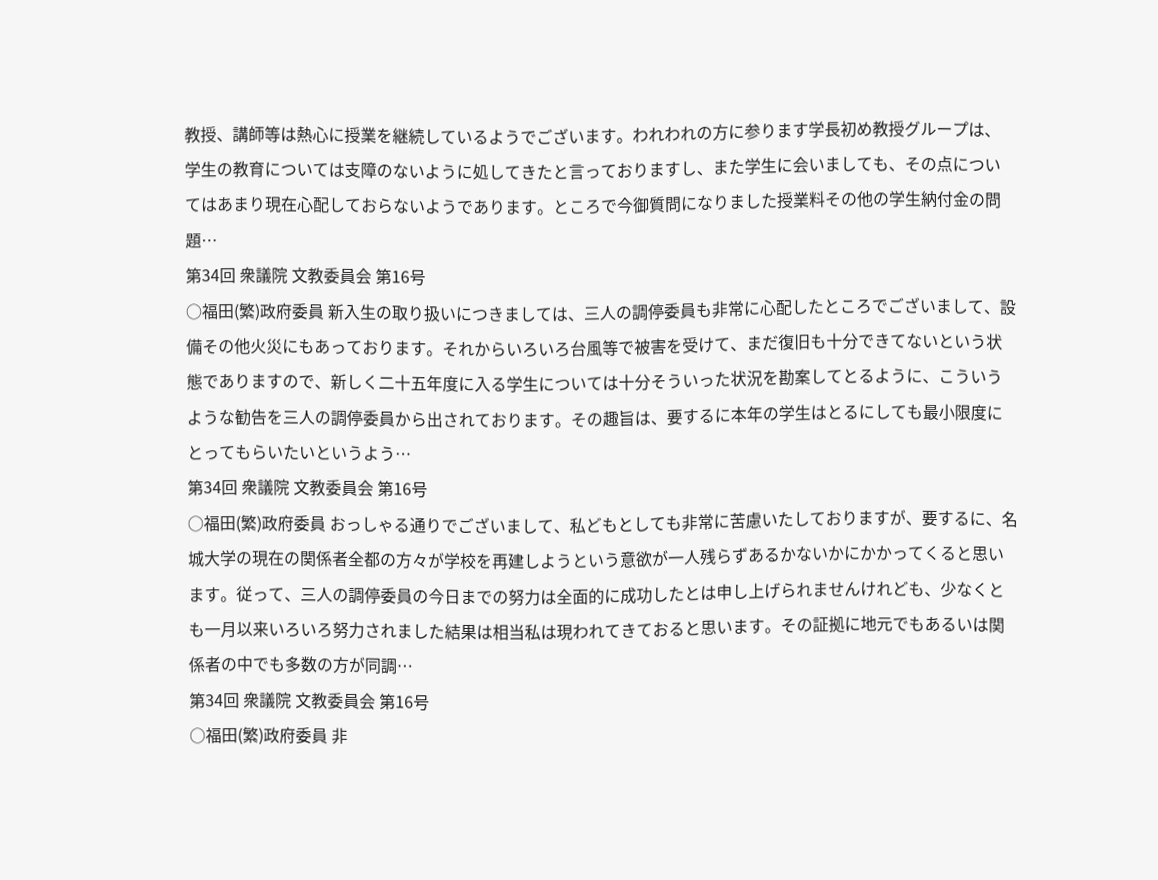教授、講師等は熱心に授業を継続しているようでございます。われわれの方に参ります学長初め教授グループは、学生の教育については支障のないように処してきたと言っておりますし、また学生に会いましても、その点についてはあまり現在心配しておらないようであります。ところで今御質問になりました授業料その他の学生納付金の問題…
第34回 衆議院 文教委員会 第16号
○福田(繁)政府委員 新入生の取り扱いにつきましては、三人の調停委員も非常に心配したところでございまして、設備その他火災にもあっております。それからいろいろ台風等で被害を受けて、まだ復旧も十分できてないという状態でありますので、新しく二十五年度に入る学生については十分そういった状況を勘案してとるように、こういうような勧告を三人の調停委員から出されております。その趣旨は、要するに本年の学生はとるにしても最小限度にとってもらいたいというよう…
第34回 衆議院 文教委員会 第16号
○福田(繁)政府委員 おっしゃる通りでございまして、私どもとしても非常に苦慮いたしておりますが、要するに、名城大学の現在の関係者全都の方々が学校を再建しようという意欲が一人残らずあるかないかにかかってくると思います。従って、三人の調停委員の今日までの努力は全面的に成功したとは申し上げられませんけれども、少なくとも一月以来いろいろ努力されました結果は相当私は現われてきておると思います。その証拠に地元でもあるいは関係者の中でも多数の方が同調…
第34回 衆議院 文教委員会 第16号
○福田(繁)政府委員 非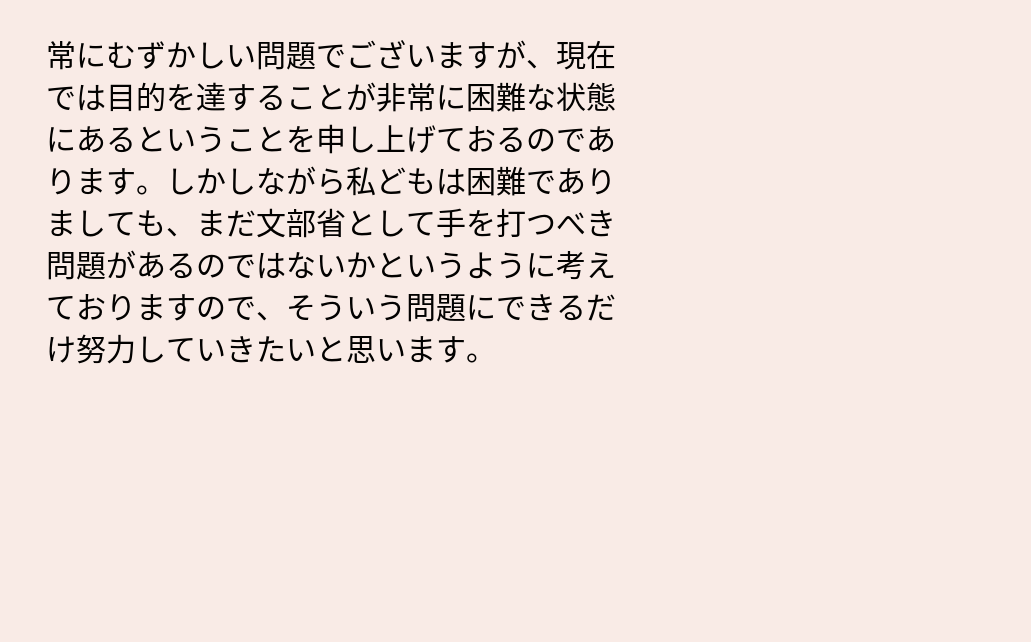常にむずかしい問題でございますが、現在では目的を達することが非常に困難な状態にあるということを申し上げておるのであります。しかしながら私どもは困難でありましても、まだ文部省として手を打つべき問題があるのではないかというように考えておりますので、そういう問題にできるだけ努力していきたいと思います。